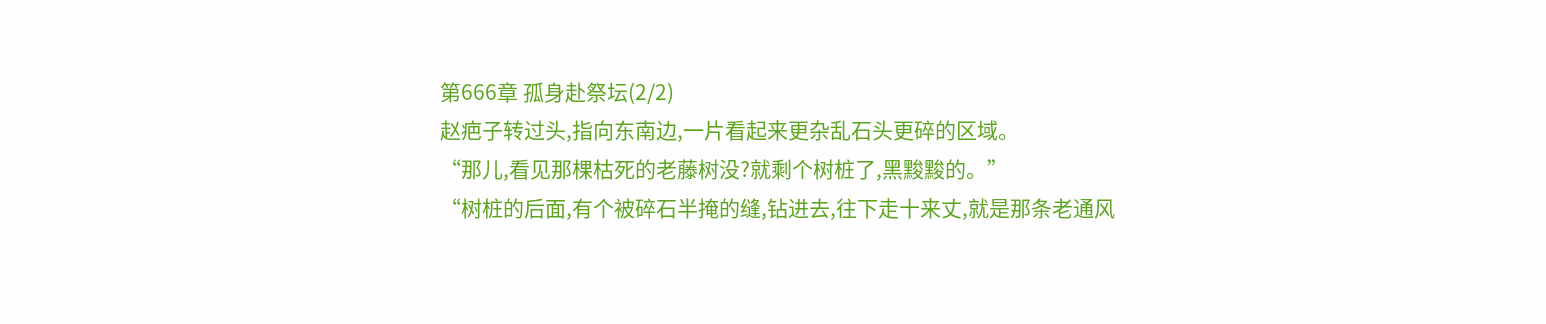第666章 孤身赴祭坛(2/2)
赵疤子转过头,指向东南边,一片看起来更杂乱石头更碎的区域。
“那儿,看见那棵枯死的老藤树没?就剩个树桩了,黑黢黢的。”
“树桩的后面,有个被碎石半掩的缝,钻进去,往下走十来丈,就是那条老通风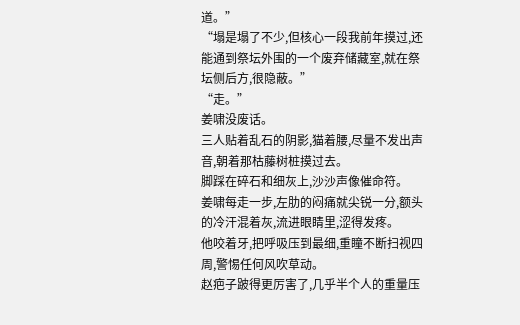道。”
“塌是塌了不少,但核心一段我前年摸过,还能通到祭坛外围的一个废弃储藏室,就在祭坛侧后方,很隐蔽。”
“走。”
姜啸没废话。
三人贴着乱石的阴影,猫着腰,尽量不发出声音,朝着那枯藤树桩摸过去。
脚踩在碎石和细灰上,沙沙声像催命符。
姜啸每走一步,左肋的闷痛就尖锐一分,额头的冷汗混着灰,流进眼睛里,涩得发疼。
他咬着牙,把呼吸压到最细,重瞳不断扫视四周,警惕任何风吹草动。
赵疤子跛得更厉害了,几乎半个人的重量压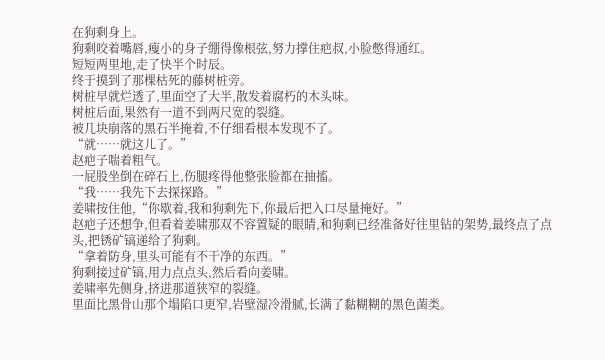在狗剩身上。
狗剩咬着嘴唇,瘦小的身子绷得像根弦,努力撑住疤叔,小脸憋得通红。
短短两里地,走了快半个时辰。
终于摸到了那棵枯死的藤树桩旁。
树桩早就烂透了,里面空了大半,散发着腐朽的木头味。
树桩后面,果然有一道不到两尺宽的裂缝。
被几块崩落的黑石半掩着,不仔细看根本发现不了。
“就……就这儿了。”
赵疤子喘着粗气。
一屁股坐倒在碎石上,伤腿疼得他整张脸都在抽搐。
“我……我先下去探探路。”
姜啸按住他,“你歇着,我和狗剩先下,你最后把入口尽量掩好。”
赵疤子还想争,但看着姜啸那双不容置疑的眼睛,和狗剩已经准备好往里钻的架势,最终点了点头,把锈矿镐递给了狗剩。
“拿着防身,里头可能有不干净的东西。”
狗剩接过矿镐,用力点点头,然后看向姜啸。
姜啸率先侧身,挤进那道狭窄的裂缝。
里面比黑骨山那个塌陷口更窄,岩壁湿冷滑腻,长满了黏糊糊的黑色菌类。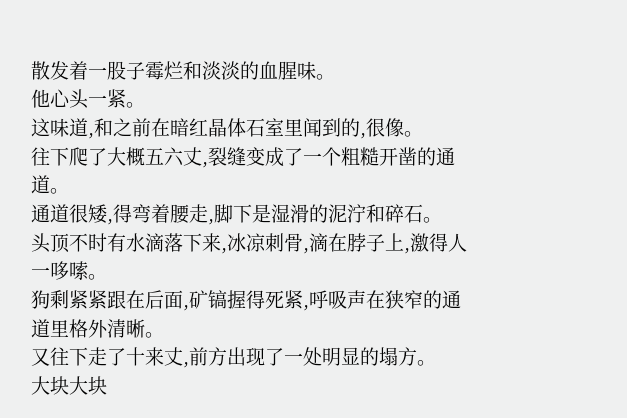散发着一股子霉烂和淡淡的血腥味。
他心头一紧。
这味道,和之前在暗红晶体石室里闻到的,很像。
往下爬了大概五六丈,裂缝变成了一个粗糙开凿的通道。
通道很矮,得弯着腰走,脚下是湿滑的泥泞和碎石。
头顶不时有水滴落下来,冰凉刺骨,滴在脖子上,激得人一哆嗦。
狗剩紧紧跟在后面,矿镐握得死紧,呼吸声在狭窄的通道里格外清晰。
又往下走了十来丈,前方出现了一处明显的塌方。
大块大块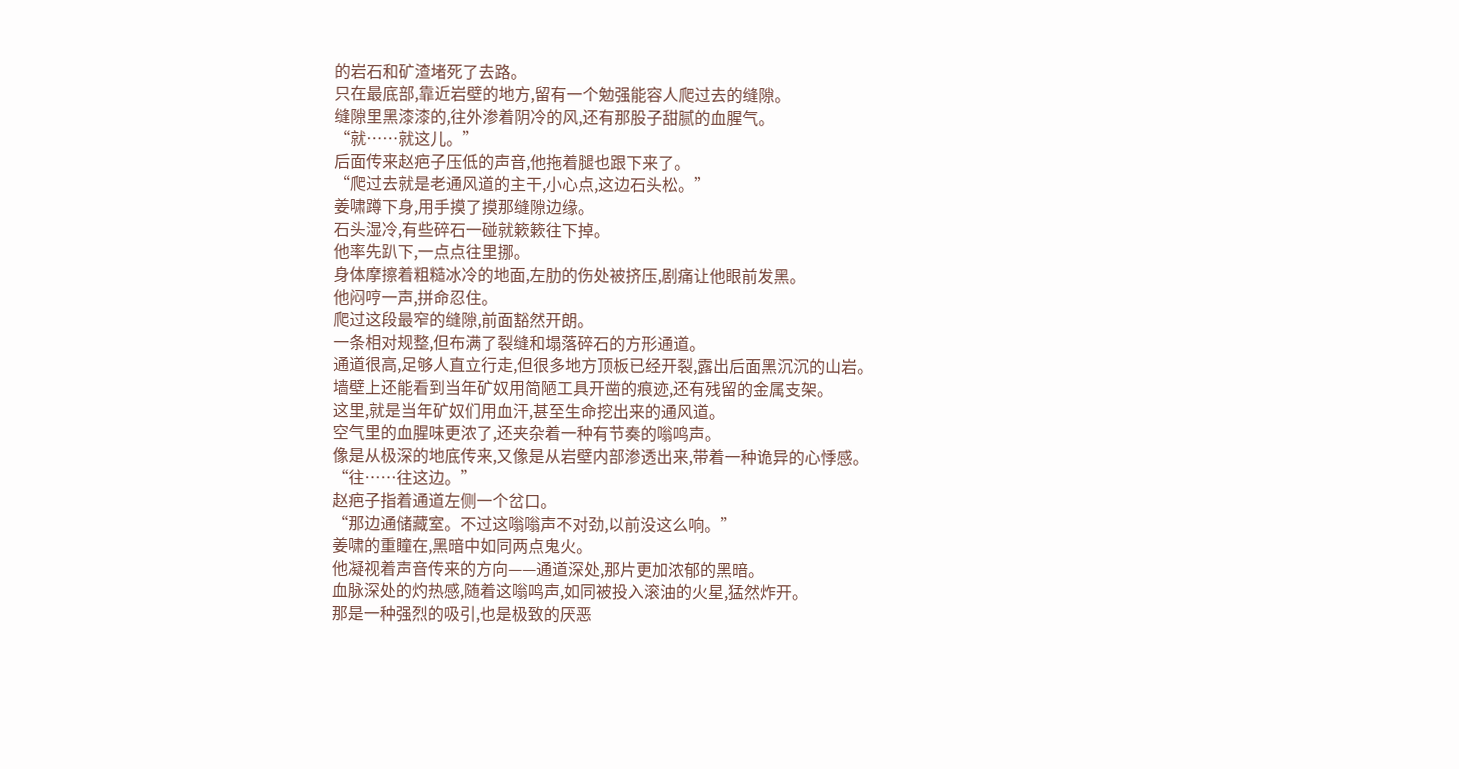的岩石和矿渣堵死了去路。
只在最底部,靠近岩壁的地方,留有一个勉强能容人爬过去的缝隙。
缝隙里黑漆漆的,往外渗着阴冷的风,还有那股子甜腻的血腥气。
“就……就这儿。”
后面传来赵疤子压低的声音,他拖着腿也跟下来了。
“爬过去就是老通风道的主干,小心点,这边石头松。”
姜啸蹲下身,用手摸了摸那缝隙边缘。
石头湿冷,有些碎石一碰就簌簌往下掉。
他率先趴下,一点点往里挪。
身体摩擦着粗糙冰冷的地面,左肋的伤处被挤压,剧痛让他眼前发黑。
他闷哼一声,拼命忍住。
爬过这段最窄的缝隙,前面豁然开朗。
一条相对规整,但布满了裂缝和塌落碎石的方形通道。
通道很高,足够人直立行走,但很多地方顶板已经开裂,露出后面黑沉沉的山岩。
墙壁上还能看到当年矿奴用简陋工具开凿的痕迹,还有残留的金属支架。
这里,就是当年矿奴们用血汗,甚至生命挖出来的通风道。
空气里的血腥味更浓了,还夹杂着一种有节奏的嗡鸣声。
像是从极深的地底传来,又像是从岩壁内部渗透出来,带着一种诡异的心悸感。
“往……往这边。”
赵疤子指着通道左侧一个岔口。
“那边通储藏室。不过这嗡嗡声不对劲,以前没这么响。”
姜啸的重瞳在,黑暗中如同两点鬼火。
他凝视着声音传来的方向——通道深处,那片更加浓郁的黑暗。
血脉深处的灼热感,随着这嗡鸣声,如同被投入滚油的火星,猛然炸开。
那是一种强烈的吸引,也是极致的厌恶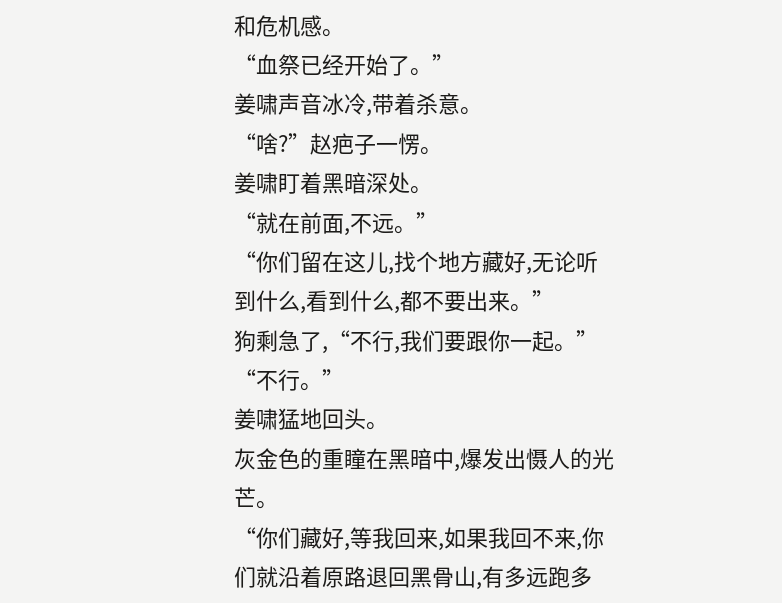和危机感。
“血祭已经开始了。”
姜啸声音冰冷,带着杀意。
“啥?”赵疤子一愣。
姜啸盯着黑暗深处。
“就在前面,不远。”
“你们留在这儿,找个地方藏好,无论听到什么,看到什么,都不要出来。”
狗剩急了,“不行,我们要跟你一起。”
“不行。”
姜啸猛地回头。
灰金色的重瞳在黑暗中,爆发出慑人的光芒。
“你们藏好,等我回来,如果我回不来,你们就沿着原路退回黑骨山,有多远跑多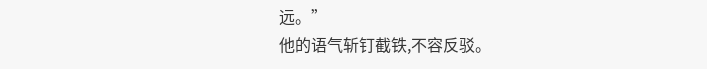远。”
他的语气斩钉截铁,不容反驳。